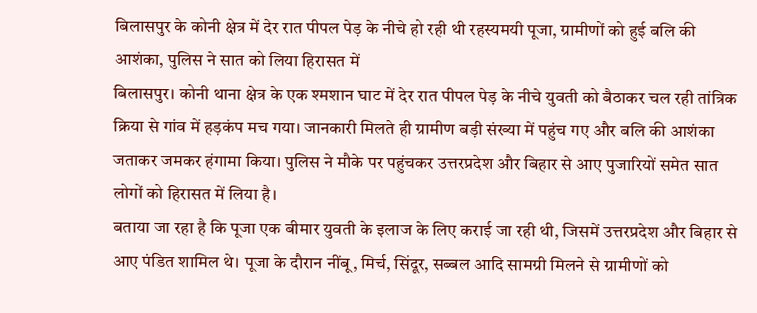बिलासपुर के कोनी क्षेत्र में देर रात पीपल पेड़ के नीचे हो रही थी रहस्यमयी पूजा, ग्रामीणों को हुई बलि की आशंका, पुलिस ने सात को लिया हिरासत में
बिलासपुर। कोनी थाना क्षेत्र के एक श्मशान घाट में देर रात पीपल पेड़ के नीचे युवती को बैठाकर चल रही तांत्रिक क्रिया से गांव में हड़कंप मच गया। जानकारी मिलते ही ग्रामीण बड़ी संख्या में पहुंच गए और बलि की आशंका जताकर जमकर हंगामा किया। पुलिस ने मौके पर पहुंचकर उत्तरप्रदेश और बिहार से आए पुजारियों समेत सात लोगों को हिरासत में लिया है।
बताया जा रहा है कि पूजा एक बीमार युवती के इलाज के लिए कराई जा रही थी, जिसमें उत्तरप्रदेश और बिहार से आए पंडित शामिल थे। पूजा के दौरान नींबू, मिर्च, सिंदूर, सब्बल आदि सामग्री मिलने से ग्रामीणों को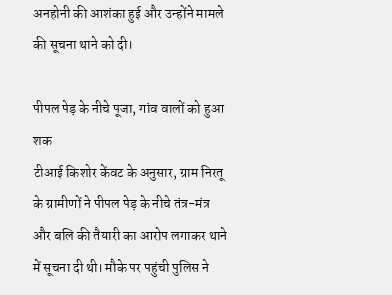अनहोनी की आशंका हुई और उन्होंने मामले की सूचना थाने को दी।

पीपल पेड़ के नीचे पूजा, गांव वालों को हुआ शक
टीआई किशोर केंवट के अनुसार, ग्राम निरतू के ग्रामीणों ने पीपल पेड़ के नीचे तंत्र-मंत्र और बलि की तैयारी का आरोप लगाकर थाने में सूचना दी थी। मौके पर पहुंची पुलिस ने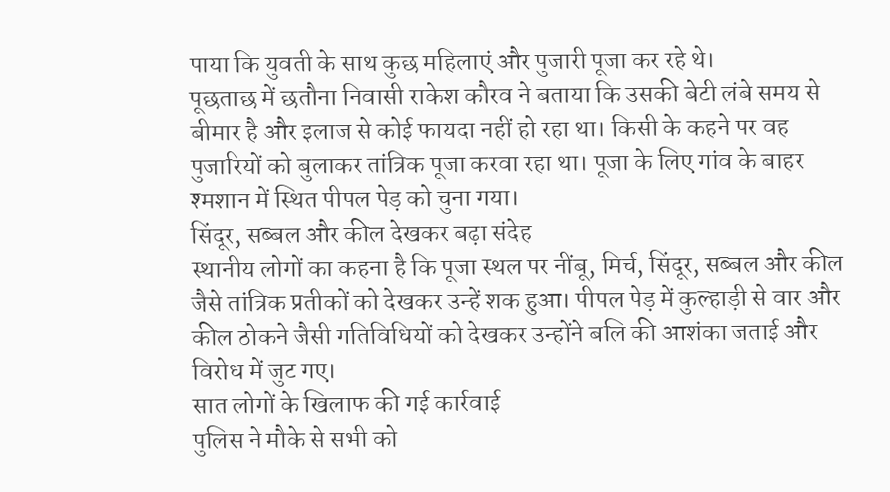पाया कि युवती के साथ कुछ महिलाएं और पुजारी पूजा कर रहे थे।
पूछताछ में छतौना निवासी राकेश कौरव ने बताया कि उसकी बेटी लंबे समय से बीमार है और इलाज से कोई फायदा नहीं हो रहा था। किसी के कहने पर वह पुजारियों को बुलाकर तांत्रिक पूजा करवा रहा था। पूजा के लिए गांव के बाहर श्मशान में स्थित पीपल पेड़ को चुना गया।
सिंदूर, सब्बल और कील देखकर बढ़ा संदेह
स्थानीय लोगों का कहना है कि पूजा स्थल पर नींबू, मिर्च, सिंदूर, सब्बल और कील जैसे तांत्रिक प्रतीकों को देखकर उन्हें शक हुआ। पीपल पेड़ में कुल्हाड़ी से वार और कील ठोकने जैसी गतिविधियों को देखकर उन्होंने बलि की आशंका जताई और विरोध में जुट गए।
सात लोगों के खिलाफ की गई कार्रवाई
पुलिस ने मौके से सभी को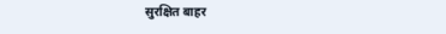सुरक्षित बाहर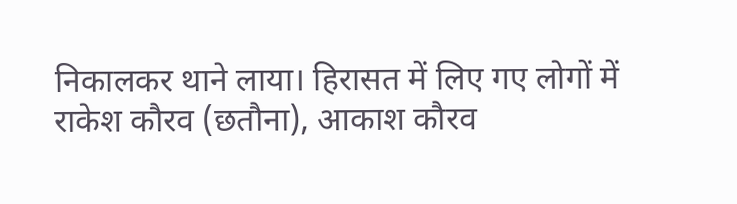निकालकर थाने लाया। हिरासत में लिए गए लोगों में राकेश कौरव (छतौना), आकाश कौरव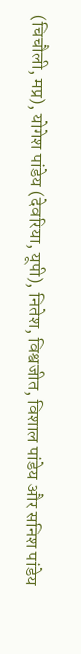(चिचौली, मप्र), योगेश पांडेय (देवरिया, यूपी), नितेश, विश्वजीत, विशाल पांडेय और सनिश पांडेय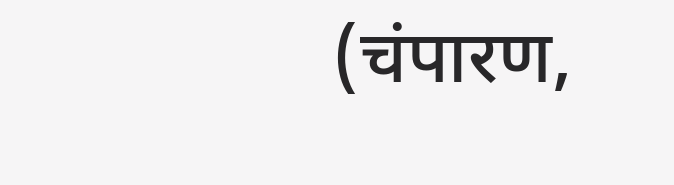(चंपारण,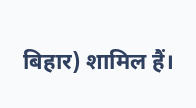बिहार) शामिल हैं।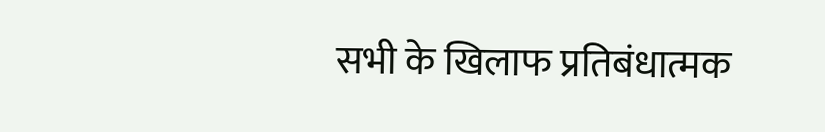सभी के खिलाफ प्रतिबंधात्मक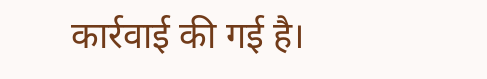कार्रवाई की गई है।